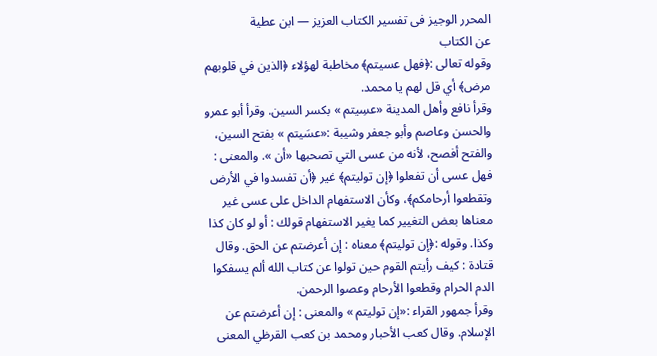المحرر الوجيز فى تفسير الكتاب العزيز — ابن عطية
عن الكتاب
وقوله تعالى :﴿فهل عسيتم﴾ مخاطبة لهؤلاء ﴿الذين في قلوبهم مرض﴾ أي قل لهم يا محمد.
وقرأ نافع وأهل المدينة «عسِيتم » بكسر السين. وقرأ أبو عمرو والحسن وعاصم وأبو جعفر وشيبة :«عسَيتم » بفتح السين، والفتح أفصح، لأنه من عسى التي تصحبها «أن ». والمعنى : فهل عسى أن تفعلوا ﴿إن توليتم﴾ غير ﴿أن تفسدوا في الأرض وتقطعوا أرحامكم﴾، وكأن الاستفهام الداخل على عسى غير معناها بعض التغيير كما يغير الاستفهام قولك : أو لو كان كذا وكذا. وقوله :﴿إن توليتم﴾ معناه : إن أعرضتم عن الحق. وقال قتادة : كيف رأيتم القوم حين تولوا عن كتاب الله ألم يسفكوا الدم الحرام وقطعوا الأرحام وعصوا الرحمن.
وقرأ جمهور القراء :«إن توليتم » والمعنى : إن أعرضتم عن الإسلام. وقال كعب الأحبار ومحمد بن كعب القرظي المعنى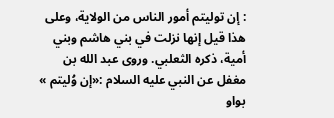: إن توليتم أمور الناس من الولاية، وعلى هذا قيل إنها نزلت في بني هاشم وبني أمية، ذكره الثعلبي. وروى عبد الله بن مغفل عن النبي عليه السلام :«إن وُليتم » بواو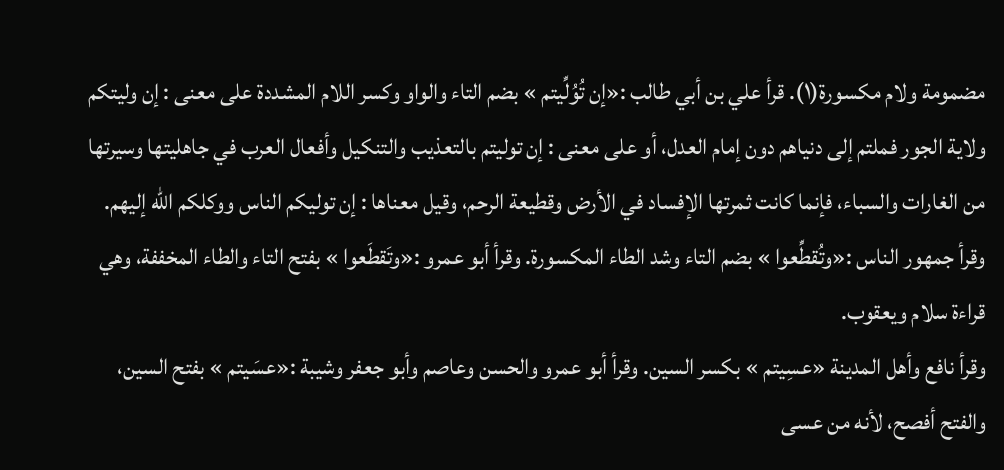مضمومة ولام مكسورة(١). قرأ علي بن أبي طالب :«إن تُوُلِّيتم » بضم التاء والواو وكسر اللام المشددة على معنى : إن وليتكم ولاية الجور فملتم إلى دنياهم دون إمام العدل، أو على معنى : إن توليتم بالتعذيب والتنكيل وأفعال العرب في جاهليتها وسيرتها من الغارات والسباء، فإنما كانت ثمرتها الإفساد في الأرض وقطيعة الرحم، وقيل معناها : إن توليكم الناس ووكلكم الله إليهم.
وقرأ جمهور الناس :«وتُقطِّعوا » بضم التاء وشد الطاء المكسورة. وقرأ أبو عمرو :«وتَقطَعوا » بفتح التاء والطاء المخففة، وهي قراءة سلام ويعقوب.
وقرأ نافع وأهل المدينة «عسِيتم » بكسر السين. وقرأ أبو عمرو والحسن وعاصم وأبو جعفر وشيبة :«عسَيتم » بفتح السين، والفتح أفصح، لأنه من عسى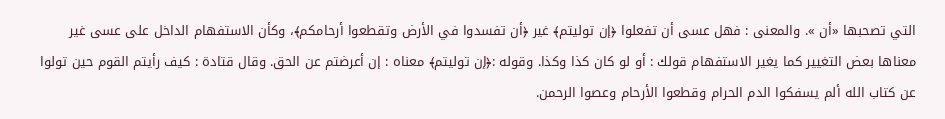التي تصحبها «أن ». والمعنى : فهل عسى أن تفعلوا ﴿إن توليتم﴾ غير ﴿أن تفسدوا في الأرض وتقطعوا أرحامكم﴾، وكأن الاستفهام الداخل على عسى غير معناها بعض التغيير كما يغير الاستفهام قولك : أو لو كان كذا وكذا. وقوله :﴿إن توليتم﴾ معناه : إن أعرضتم عن الحق. وقال قتادة : كيف رأيتم القوم حين تولوا عن كتاب الله ألم يسفكوا الدم الحرام وقطعوا الأرحام وعصوا الرحمن.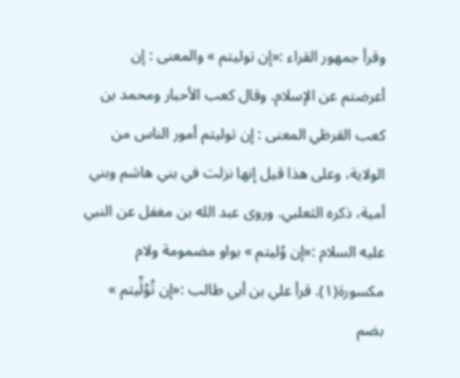وقرأ جمهور القراء :«إن توليتم » والمعنى : إن أعرضتم عن الإسلام. وقال كعب الأحبار ومحمد بن كعب القرظي المعنى : إن توليتم أمور الناس من الولاية، وعلى هذا قيل إنها نزلت في بني هاشم وبني أمية، ذكره الثعلبي. وروى عبد الله بن مغفل عن النبي عليه السلام :«إن وُليتم » بواو مضمومة ولام مكسورة(١). قرأ علي بن أبي طالب :«إن تُوُلِّيتم » بضم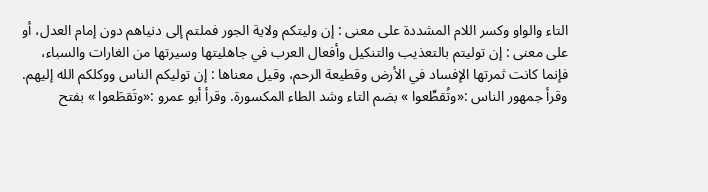التاء والواو وكسر اللام المشددة على معنى : إن وليتكم ولاية الجور فملتم إلى دنياهم دون إمام العدل، أو على معنى : إن توليتم بالتعذيب والتنكيل وأفعال العرب في جاهليتها وسيرتها من الغارات والسباء، فإنما كانت ثمرتها الإفساد في الأرض وقطيعة الرحم، وقيل معناها : إن توليكم الناس ووكلكم الله إليهم.
وقرأ جمهور الناس :«وتُقطِّعوا » بضم التاء وشد الطاء المكسورة. وقرأ أبو عمرو :«وتَقطَعوا » بفتح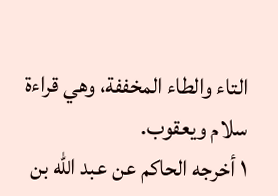التاء والطاء المخففة، وهي قراءة سلام ويعقوب.
١ أخرجه الحاكم عن عبد الله بن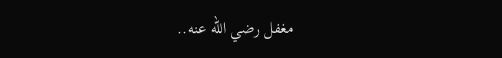مغفل رضي الله عنه..